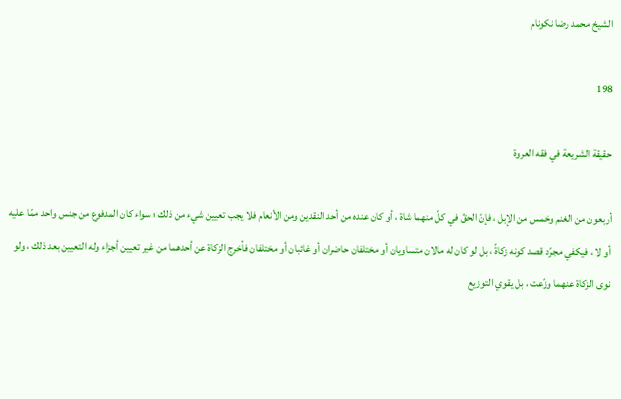الشيخ محمد رضا نكونام

198

حقيقة الشريعة في فقه العروة

أربعون من الغنم وخمس من الإبل ، فإنّ الحقّ في كلّ منهما شاة ، أو كان عنده من أحد النقدين ومن الأنعام فلا يجب تعيين شيء من ذلك ؛ سواء كان المدفوع من جنس واحد ممّا عليه أو لا ، فيكفي مجرّد قصد كونه زكاةً ، بل لو كان له مالان متساويان أو مختلفان حاضران أو غائبان أو مختلفان فأخرج الزكاة عن أحدهما من غير تعيين أجزاء وله التعيين بعد ذلك ، ولو نوى الزكاة عنهما وزّعت ، بل يقوي التوزيع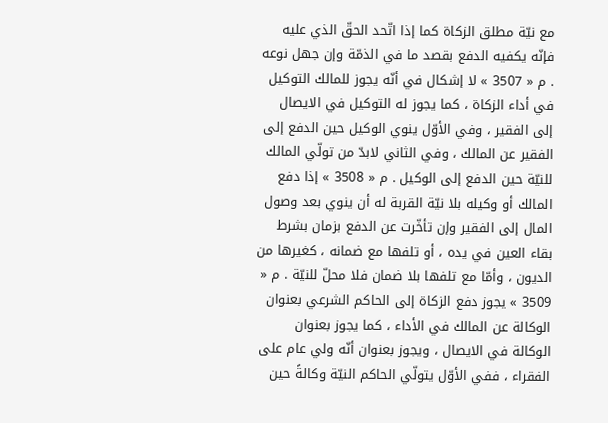مع نيّة مطلق الزكاة كما إذا اتّحد الحقّ الذي عليه فإنّه يكفيه الدفع بقصد ما في الذمّة وإن جهل نوعه . م « 3507 » لا إشكال في أنّه يجوز للمالك التوكيل في أداء الزكاة ، كما يجوز له التوكيل في الايصال إلى الفقير ، وفي الأوّل ينوي الوكيل حين الدفع إلى الفقير عن المالك ، وفي الثاني لابدّ من تولّي المالك للنيّة حين الدفع إلى الوكيل . م « 3508 » إذا دفع المالك أو وكيله بلا نيّة القربة له أن ينوي بعد وصول المال إلى الفقير وإن تأخّرت عن الدفع بزمان بشرط بقاء العين في يده ، أو تلفها مع ضمانه ، كغيرها من الديون ، وأمّا مع تلفها بلا ضمان فلا محلّ للنيّة . م « 3509 » يجوز دفع الزكاة إلى الحاكم الشرعي بعنوان الوكالة عن المالك في الأداء ، كما يجوز بعنوان الوكالة في الايصال ، ويجوز بعنوان أنّه ولي عام على الفقراء ، ففي الأوّل يتولّي الحاكم النيّة وكالةً حين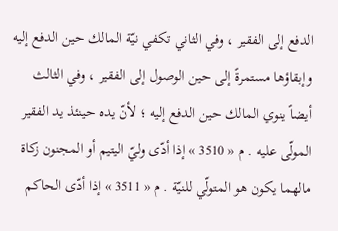الدفع إلى الفقير ، وفي الثاني تكفي نيّة المالك حين الدفع إليه وإبقاؤها مستمرةً إلى حين الوصول إلى الفقير ، وفي الثالث أيضاً ينوي المالك حين الدفع إليه ؛ لأنّ يده حينئذ يد الفقير المولّى عليه . م « 3510 » إذا أدّى وليّ اليتيم أو المجنون زكاة مالهما يكون هو المتولّي للنيّة . م « 3511 » إذا أدّى الحاكم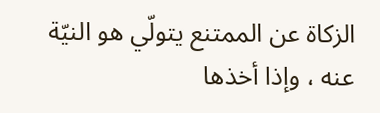الزكاة عن الممتنع يتولّي هو النيّة عنه ، وإذا أخذها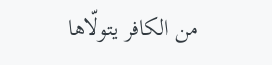من الكافر يتولّاها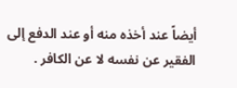أيضاً عند أخذه منه أو عند الدفع إلى الفقير عن نفسه لا عن الكافر .